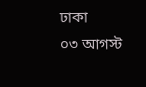ঢাকা
০৩ আগস্ট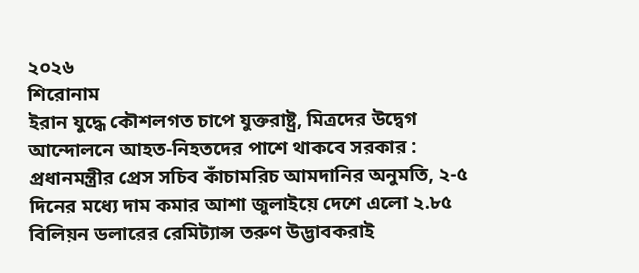২০২৬
শিরোনাম
ইরান যুদ্ধে কৌশলগত চাপে যুক্তরাষ্ট্র, মিত্রদের উদ্বেগ আন্দোলনে আহত-নিহতদের পাশে থাকবে সরকার : প্রধানমন্ত্রীর প্রেস সচিব কাঁচামরিচ আমদানির অনুমতি, ২-৫ দিনের মধ্যে দাম কমার আশা জুলাইয়ে দেশে এলো ২.৮৫ বিলিয়ন ডলারের রেমিট্যান্স তরুণ উদ্ভাবকরাই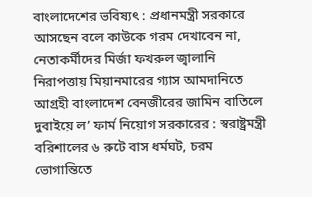বাংলাদেশের ভবিষ্যৎ : প্রধানমন্ত্রী সরকারে আসছেন বলে কাউকে গরম দেখাবেন না, নেতাকর্মীদের মির্জা ফখরুল জ্বালানি নিরাপত্তায় মিয়ানমারের গ্যাস আমদানিতে আগ্রহী বাংলাদেশ বেনজীরের জামিন বাতিলে দুবাইয়ে ল’ ফার্ম নিয়োগ সরকারের : স্বরাষ্ট্রমন্ত্রী বরিশালের ৬ রুটে বাস ধর্মঘট, চরম ভোগান্তিতে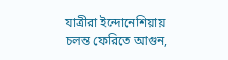যাত্রীরা ইন্দোনেশিয়ায় চলন্ত ফেরিতে আগুন,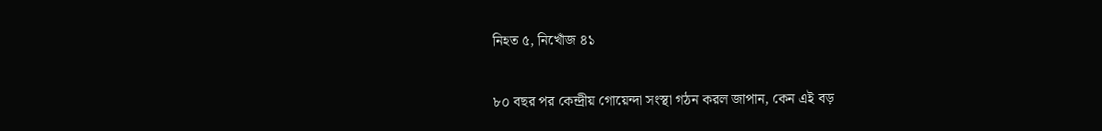নিহত ৫, নিখোঁজ ৪১

৮০ বছর পর কেন্দ্রীয় গোয়েন্দা সংস্থা গঠন করল জাপান, কেন এই বড়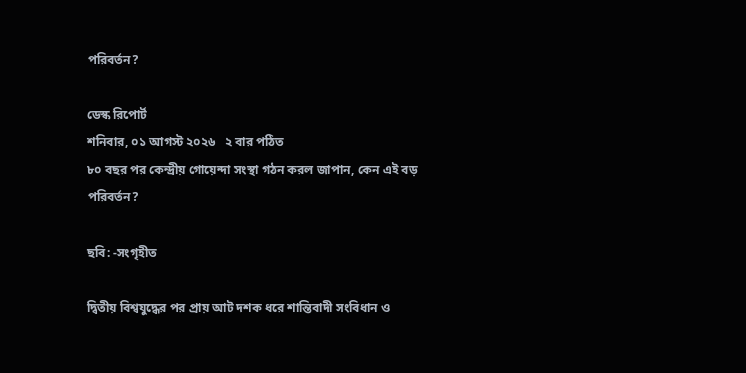পরিবর্তন?

ডেস্ক রিপোর্ট
শনিবার, ০১ আগস্ট ২০২৬   ২ বার পঠিত
৮০ বছর পর কেন্দ্রীয় গোয়েন্দা সংস্থা গঠন করল জাপান, কেন এই বড় পরিবর্তন?

ছবি: -সংগৃহীত

দ্বিতীয় বিশ্বযুদ্ধের পর প্রায় আট দশক ধরে শান্তিবাদী সংবিধান ও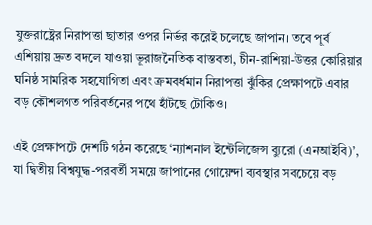যুক্তরাষ্ট্রের নিরাপত্তা ছাতার ওপর নির্ভর করেই চলেছে জাপান। তবে পূর্ব এশিয়ায় দ্রুত বদলে যাওয়া ভূরাজনৈতিক বাস্তবতা, চীন-রাশিয়া-উত্তর কোরিয়ার ঘনিষ্ঠ সামরিক সহযোগিতা এবং ক্রমবর্ধমান নিরাপত্তা ঝুঁকির প্রেক্ষাপটে এবার বড় কৌশলগত পরিবর্তনের পথে হাঁটছে টোকিও।

এই প্রেক্ষাপটে দেশটি গঠন করেছে ‘ন্যাশনাল ইন্টেলিজেন্স ব্যুরো (এনআইবি)’, যা দ্বিতীয় বিশ্বযুদ্ধ-পরবর্তী সময়ে জাপানের গোয়েন্দা ব্যবস্থার সবচেয়ে বড়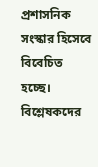প্রশাসনিক সংস্কার হিসেবে বিবেচিত হচ্ছে। বিশ্লেষকদের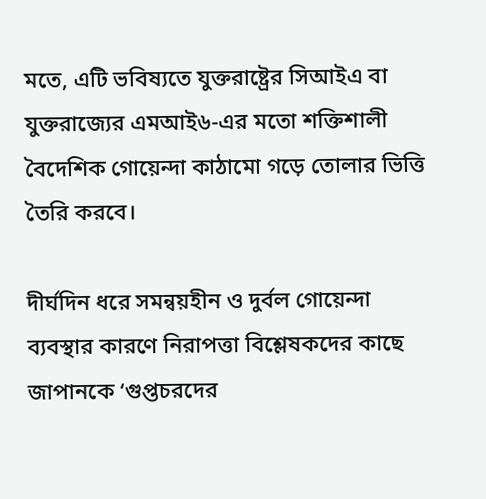মতে, এটি ভবিষ্যতে যুক্তরাষ্ট্রের সিআইএ বা যুক্তরাজ্যের এমআই৬-এর মতো শক্তিশালী বৈদেশিক গোয়েন্দা কাঠামো গড়ে তোলার ভিত্তি তৈরি করবে।

দীর্ঘদিন ধরে সমন্বয়হীন ও দুর্বল গোয়েন্দা ব্যবস্থার কারণে নিরাপত্তা বিশ্লেষকদের কাছে জাপানকে ‘গুপ্তচরদের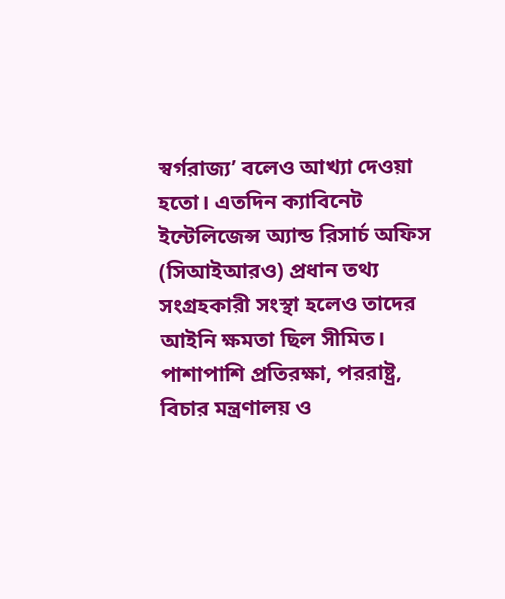স্বর্গরাজ্য’ বলেও আখ্যা দেওয়া হতো। এতদিন ক্যাবিনেট ইন্টেলিজেন্স অ্যান্ড রিসার্চ অফিস (সিআইআরও) প্রধান তথ্য সংগ্রহকারী সংস্থা হলেও তাদের আইনি ক্ষমতা ছিল সীমিত। পাশাপাশি প্রতিরক্ষা, পররাষ্ট্র, বিচার মন্ত্রণালয় ও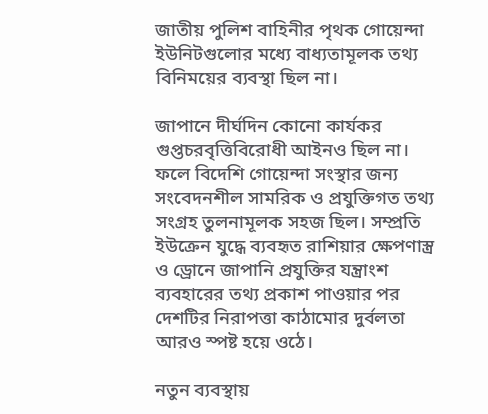জাতীয় পুলিশ বাহিনীর পৃথক গোয়েন্দা ইউনিটগুলোর মধ্যে বাধ্যতামূলক তথ্য বিনিময়ের ব্যবস্থা ছিল না।

জাপানে দীর্ঘদিন কোনো কার্যকর গুপ্তচরবৃত্তিবিরোধী আইনও ছিল না। ফলে বিদেশি গোয়েন্দা সংস্থার জন্য সংবেদনশীল সামরিক ও প্রযুক্তিগত তথ্য সংগ্রহ তুলনামূলক সহজ ছিল। সম্প্রতি ইউক্রেন যুদ্ধে ব্যবহৃত রাশিয়ার ক্ষেপণাস্ত্র ও ড্রোনে জাপানি প্রযুক্তির যন্ত্রাংশ ব্যবহারের তথ্য প্রকাশ পাওয়ার পর দেশটির নিরাপত্তা কাঠামোর দুর্বলতা আরও স্পষ্ট হয়ে ওঠে।

নতুন ব্যবস্থায়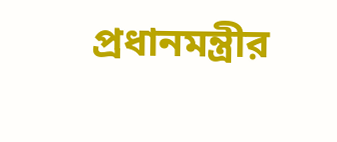প্রধানমন্ত্রীর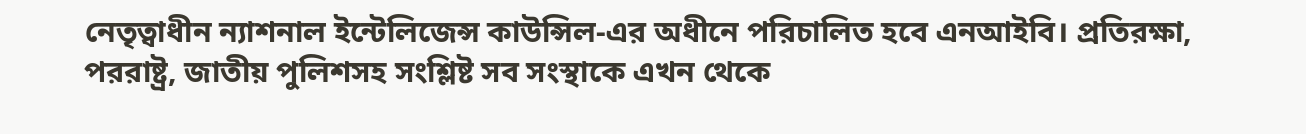নেতৃত্বাধীন ন্যাশনাল ইন্টেলিজেন্স কাউন্সিল-এর অধীনে পরিচালিত হবে এনআইবি। প্রতিরক্ষা, পররাষ্ট্র, জাতীয় পুলিশসহ সংশ্লিষ্ট সব সংস্থাকে এখন থেকে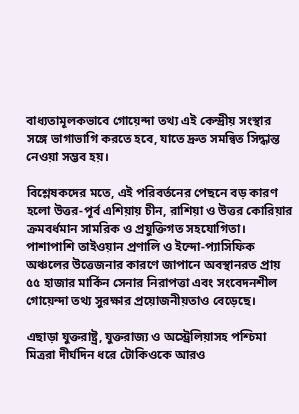বাধ্যতামূলকভাবে গোয়েন্দা তথ্য এই কেন্দ্রীয় সংস্থার সঙ্গে ভাগাভাগি করতে হবে, যাতে দ্রুত সমন্বিত সিদ্ধান্ত নেওয়া সম্ভব হয়।

বিশ্লেষকদের মতে, এই পরিবর্তনের পেছনে বড় কারণ হলো উত্তর-পূর্ব এশিয়ায় চীন, রাশিয়া ও উত্তর কোরিয়ার ক্রমবর্ধমান সামরিক ও প্রযুক্তিগত সহযোগিতা। পাশাপাশি তাইওয়ান প্রণালি ও ইন্দো-প্যাসিফিক অঞ্চলের উত্তেজনার কারণে জাপানে অবস্থানরত প্রায় ৫৫ হাজার মার্কিন সেনার নিরাপত্তা এবং সংবেদনশীল গোয়েন্দা তথ্য সুরক্ষার প্রয়োজনীয়তাও বেড়েছে।

এছাড়া যুক্তরাষ্ট্র, যুক্তরাজ্য ও অস্ট্রেলিয়াসহ পশ্চিমা মিত্ররা দীর্ঘদিন ধরে টোকিওকে আরও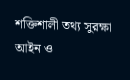শক্তিশালী তথ্য সুরক্ষা আইন ও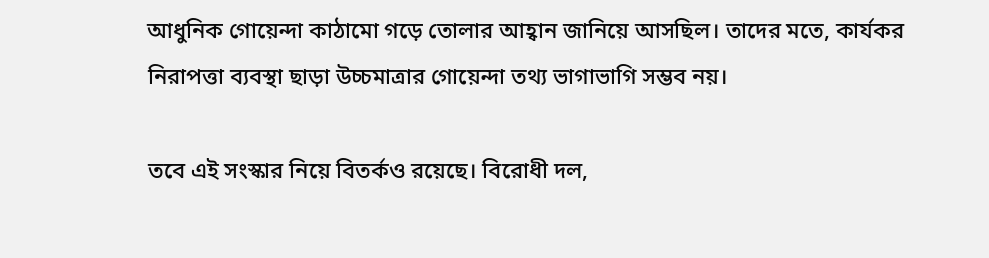আধুনিক গোয়েন্দা কাঠামো গড়ে তোলার আহ্বান জানিয়ে আসছিল। তাদের মতে, কার্যকর নিরাপত্তা ব্যবস্থা ছাড়া উচ্চমাত্রার গোয়েন্দা তথ্য ভাগাভাগি সম্ভব নয়।

তবে এই সংস্কার নিয়ে বিতর্কও রয়েছে। বিরোধী দল,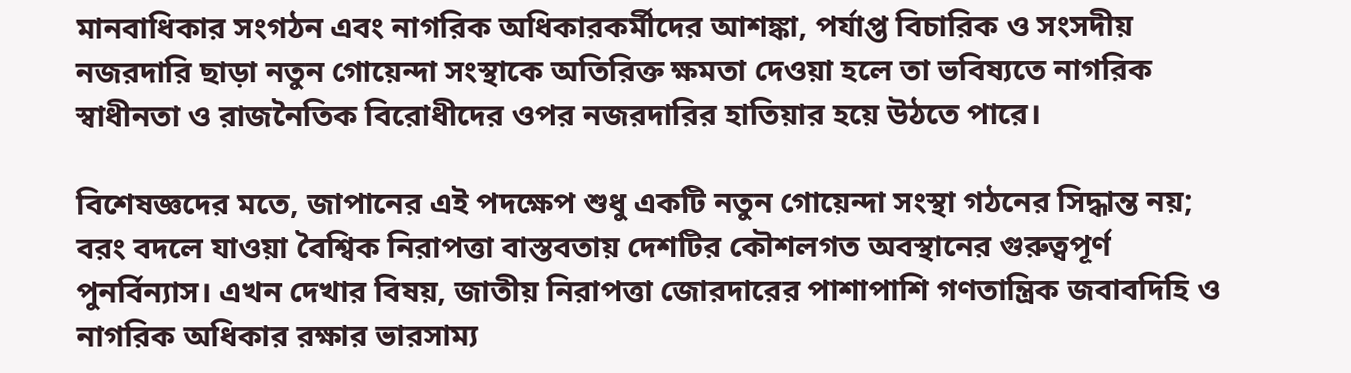মানবাধিকার সংগঠন এবং নাগরিক অধিকারকর্মীদের আশঙ্কা, পর্যাপ্ত বিচারিক ও সংসদীয় নজরদারি ছাড়া নতুন গোয়েন্দা সংস্থাকে অতিরিক্ত ক্ষমতা দেওয়া হলে তা ভবিষ্যতে নাগরিক স্বাধীনতা ও রাজনৈতিক বিরোধীদের ওপর নজরদারির হাতিয়ার হয়ে উঠতে পারে।

বিশেষজ্ঞদের মতে, জাপানের এই পদক্ষেপ শুধু একটি নতুন গোয়েন্দা সংস্থা গঠনের সিদ্ধান্ত নয়; বরং বদলে যাওয়া বৈশ্বিক নিরাপত্তা বাস্তবতায় দেশটির কৌশলগত অবস্থানের গুরুত্বপূর্ণ পুনর্বিন্যাস। এখন দেখার বিষয়, জাতীয় নিরাপত্তা জোরদারের পাশাপাশি গণতান্ত্রিক জবাবদিহি ও নাগরিক অধিকার রক্ষার ভারসাম্য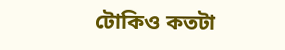টোকিও কতটা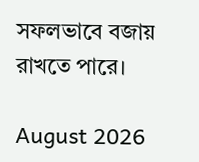সফলভাবে বজায় রাখতে পারে।

August 2026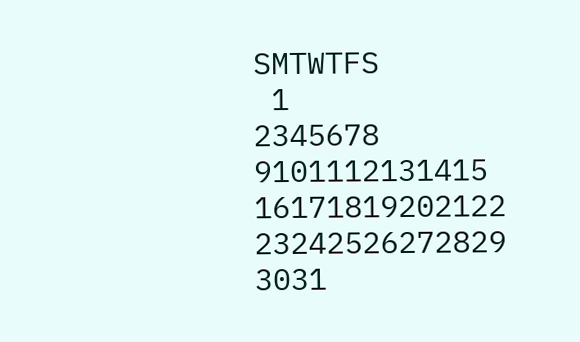SMTWTFS
 1
2345678
9101112131415
16171819202122
23242526272829
3031